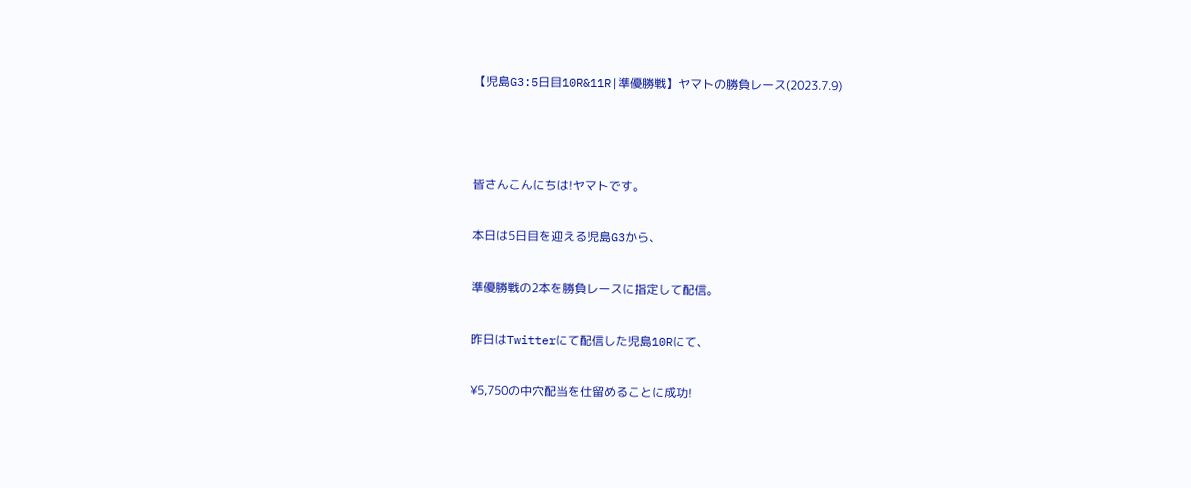【児島G3:5日目10R&11R|準優勝戦】ヤマトの勝負レース(2023.7.9)



皆さんこんにちは!ヤマトです。

本日は5日目を迎える児島G3から、

準優勝戦の2本を勝負レースに指定して配信。

昨日はTwitterにて配信した児島10Rにて、

¥5,750の中穴配当を仕留めることに成功!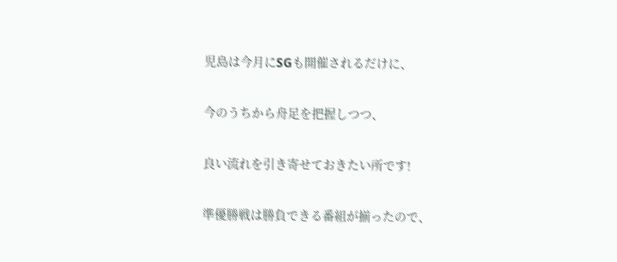児島は今月にSGも開催されるだけに、

今のうちから舟足を把握しつつ、

良い流れを引き寄せておきたい所です!

準優勝戦は勝負できる番組が揃ったので、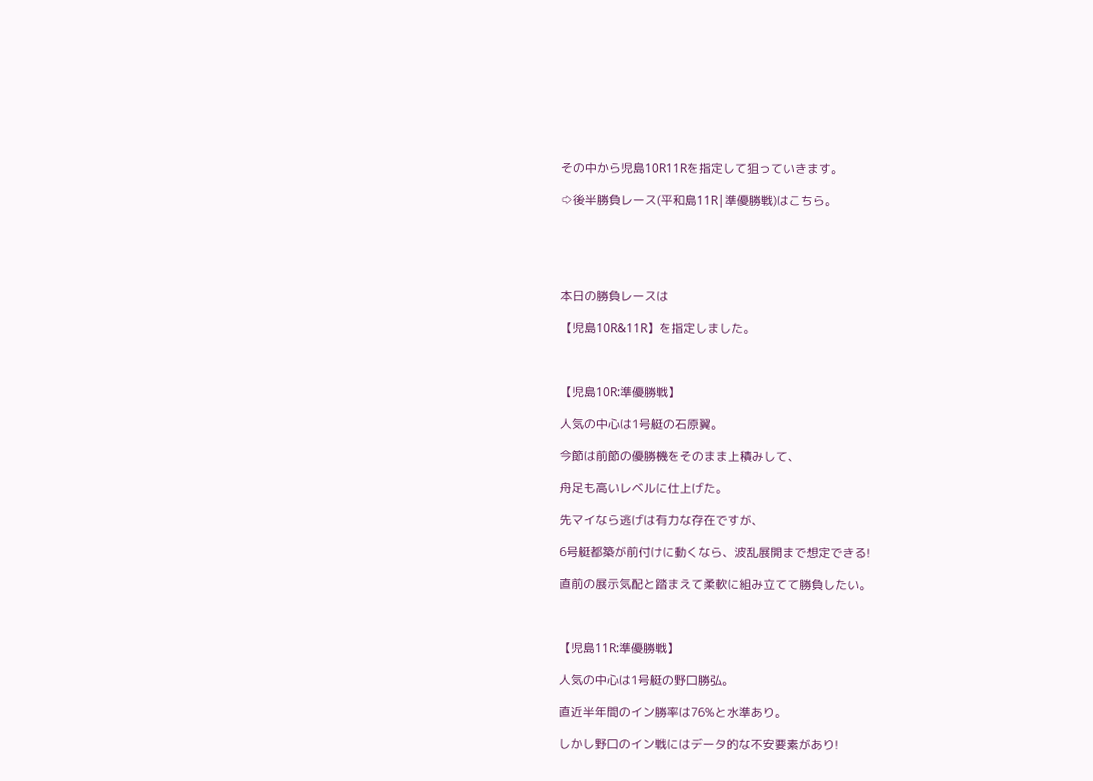その中から児島10R11Rを指定して狙っていきます。

⇨後半勝負レース(平和島11R|準優勝戦)はこちら。





本日の勝負レースは

【児島10R&11R】を指定しました。



【児島10R:準優勝戦】

人気の中心は1号艇の石原翼。

今節は前節の優勝機をそのまま上積みして、

舟足も高いレベルに仕上げた。

先マイなら逃げは有力な存在ですが、

6号艇都築が前付けに動くなら、波乱展開まで想定できる!

直前の展示気配と踏まえて柔軟に組み立てて勝負したい。



【児島11R:準優勝戦】

人気の中心は1号艇の野口勝弘。

直近半年間のイン勝率は76%と水準あり。

しかし野口のイン戦にはデータ的な不安要素があり!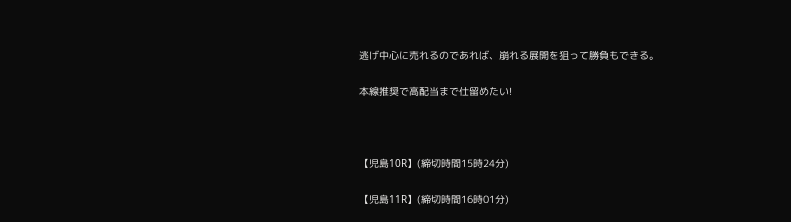逃げ中心に売れるのであれば、崩れる展開を狙って勝負もできる。

本線推奨で高配当まで仕留めたい!



【児島10R】(締切時間15時24分)

【児島11R】(締切時間16時01分)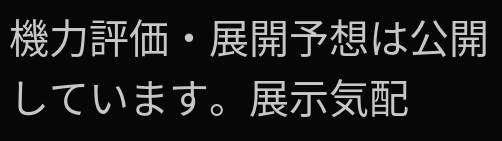機力評価・展開予想は公開しています。展示気配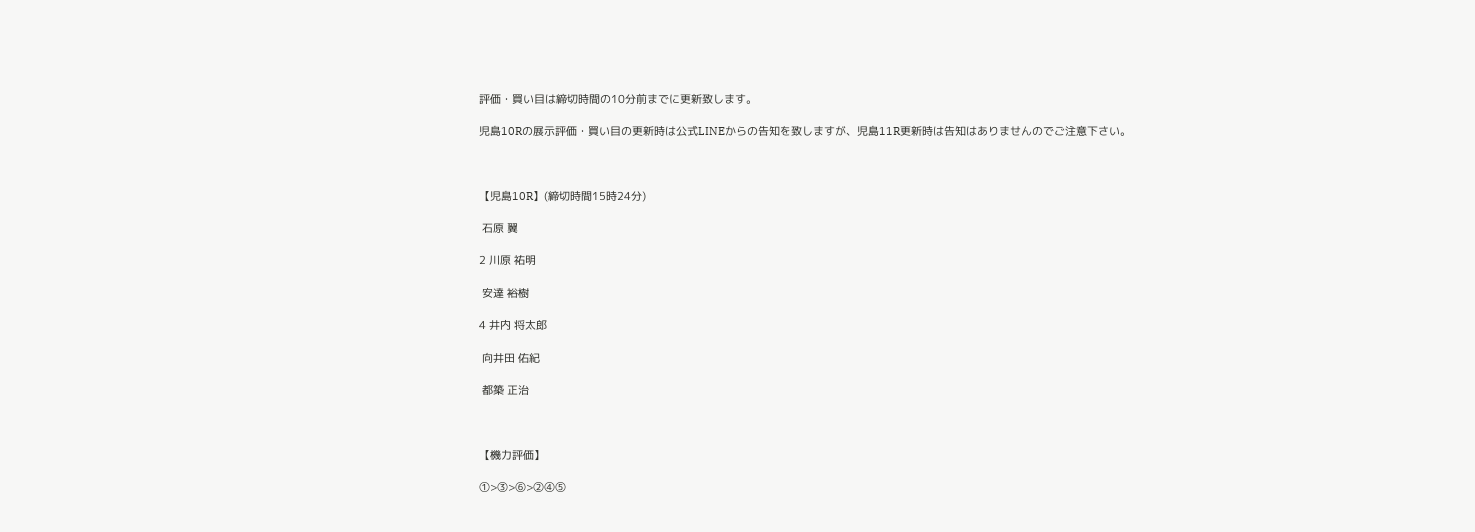評価・買い目は締切時間の10分前までに更新致します。

児島10Rの展示評価・買い目の更新時は公式LINEからの告知を致しますが、児島11R更新時は告知はありませんのでご注意下さい。



【児島10R】(締切時間15時24分)

 石原 翼

2 川原 祐明

 安達 裕樹

4 井内 将太郎

 向井田 佑紀

 都築 正治



【機力評価】

①>③>⑥>②④⑤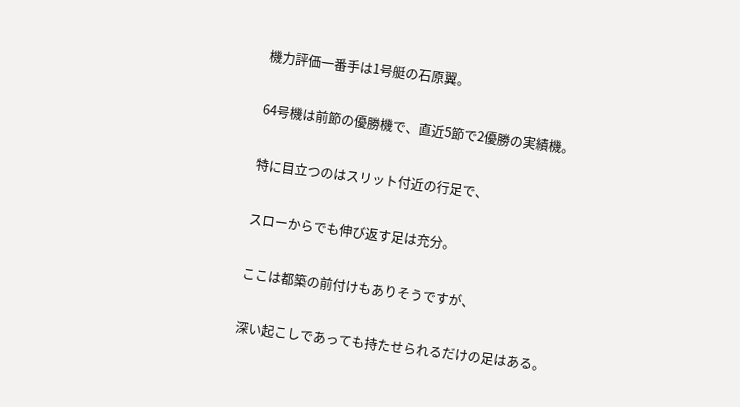機力評価一番手は1号艇の石原翼。

64号機は前節の優勝機で、直近5節で2優勝の実績機。

特に目立つのはスリット付近の行足で、

スローからでも伸び返す足は充分。

ここは都築の前付けもありそうですが、

深い起こしであっても持たせられるだけの足はある。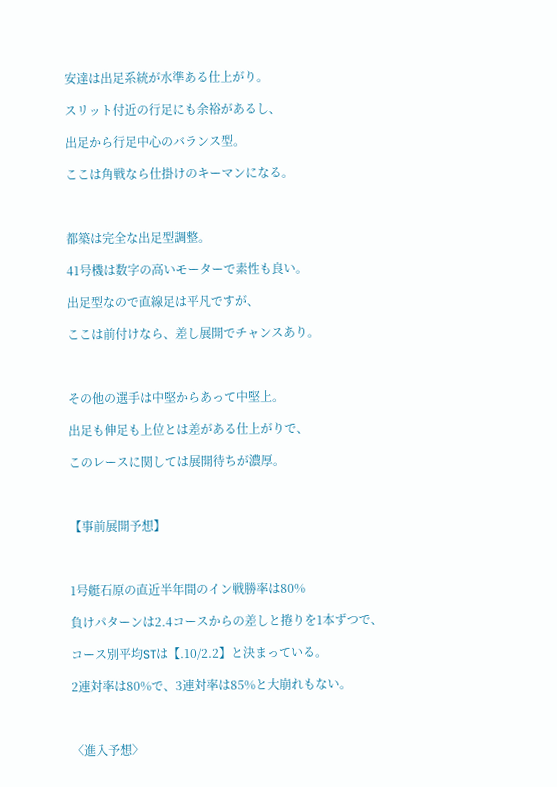安達は出足系統が水準ある仕上がり。

スリット付近の行足にも余裕があるし、

出足から行足中心のバランス型。

ここは角戦なら仕掛けのキーマンになる。



都築は完全な出足型調整。

41号機は数字の高いモーターで素性も良い。

出足型なので直線足は平凡ですが、

ここは前付けなら、差し展開でチャンスあり。



その他の選手は中堅からあって中堅上。

出足も伸足も上位とは差がある仕上がりで、

このレースに関しては展開待ちが濃厚。



【事前展開予想】



1号艇石原の直近半年間のイン戦勝率は80%

負けパターンは2.4コースからの差しと捲りを1本ずつで、

コース別平均STは【.10/2.2】と決まっている。

2連対率は80%で、3連対率は85%と大崩れもない。



〈進入予想〉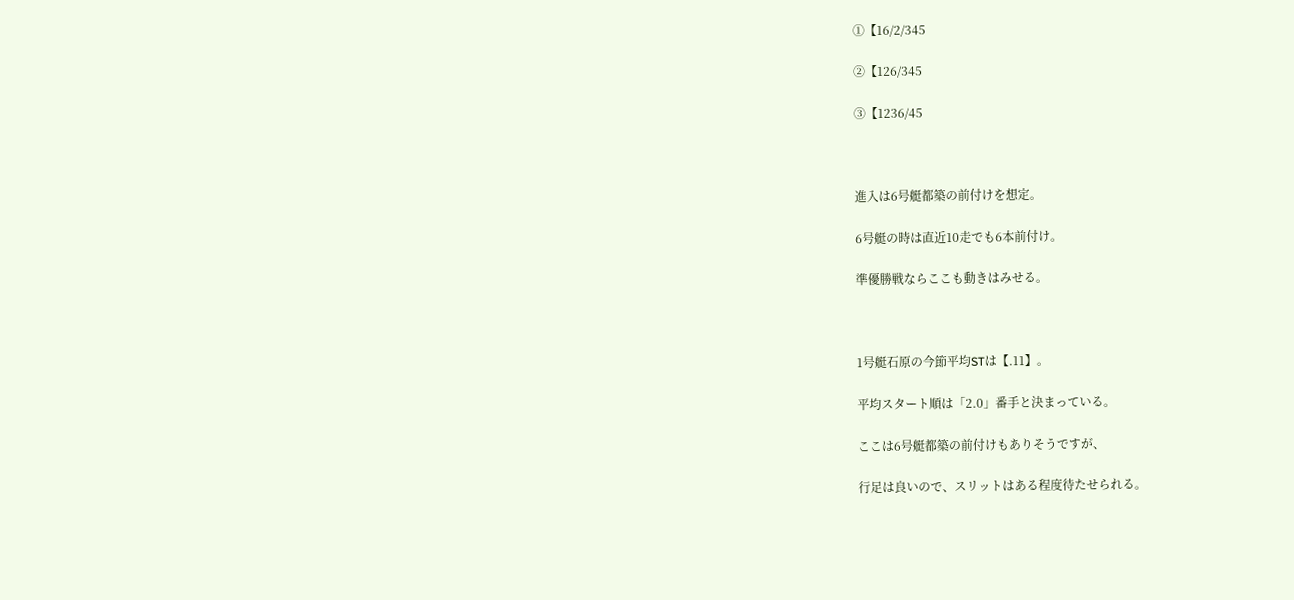①【16/2/345

②【126/345

③【1236/45



進入は6号艇都築の前付けを想定。

6号艇の時は直近10走でも6本前付け。

準優勝戦ならここも動きはみせる。



1号艇石原の今節平均STは【.11】。

平均スタート順は「2.0」番手と決まっている。

ここは6号艇都築の前付けもありそうですが、

行足は良いので、スリットはある程度待たせられる。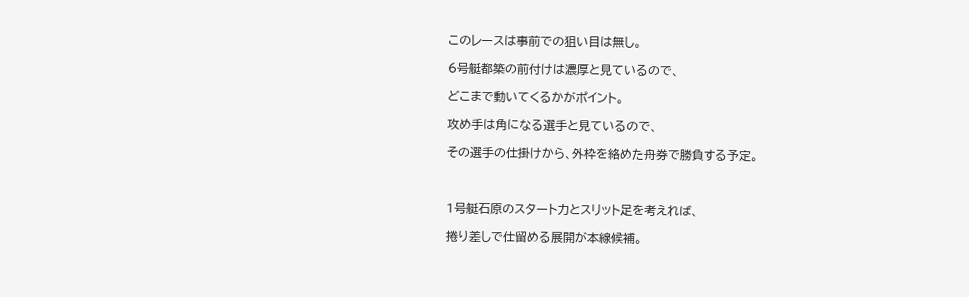このレースは事前での狙い目は無し。

6号艇都築の前付けは濃厚と見ているので、

どこまで動いてくるかがポイント。

攻め手は角になる選手と見ているので、

その選手の仕掛けから、外枠を絡めた舟券で勝負する予定。



1号艇石原のスタート力とスリット足を考えれば、

捲り差しで仕留める展開が本線候補。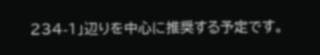234-1」辺りを中心に推奨する予定です。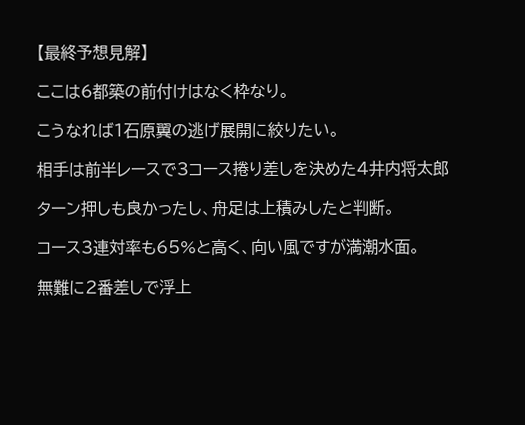【最終予想見解】

ここは6都築の前付けはなく枠なり。

こうなれば1石原翼の逃げ展開に絞りたい。

相手は前半レースで3コース捲り差しを決めた4井内将太郎

ターン押しも良かったし、舟足は上積みしたと判断。

コース3連対率も65%と高く、向い風ですが満潮水面。

無難に2番差しで浮上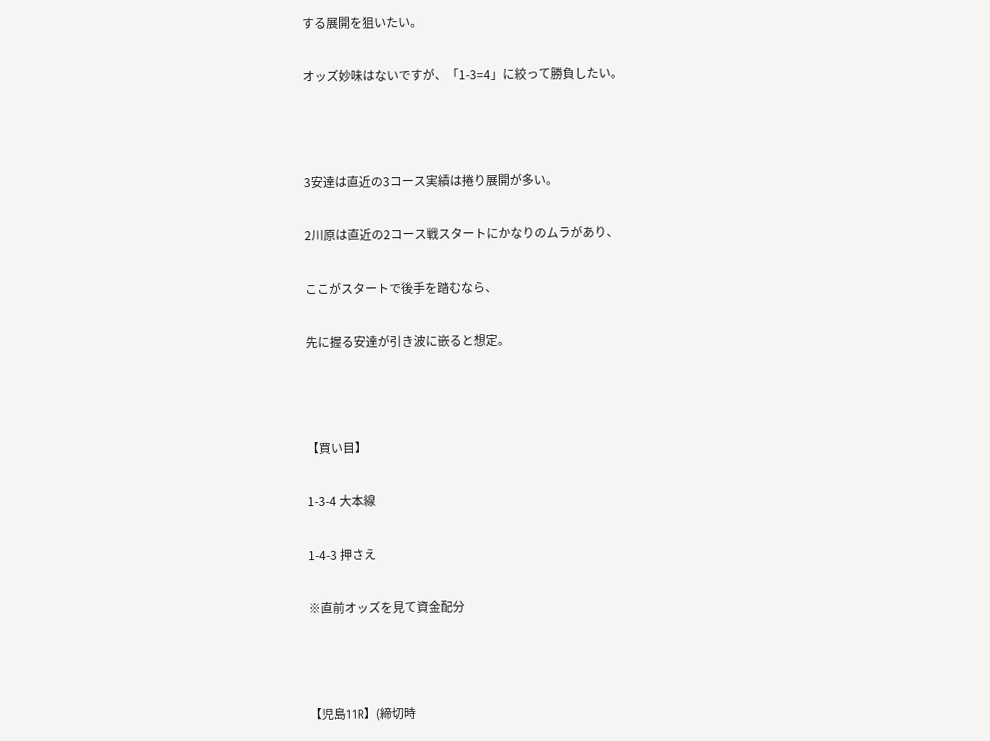する展開を狙いたい。

オッズ妙味はないですが、「1-3=4」に絞って勝負したい。



3安達は直近の3コース実績は捲り展開が多い。

2川原は直近の2コース戦スタートにかなりのムラがあり、

ここがスタートで後手を踏むなら、

先に握る安達が引き波に嵌ると想定。



【買い目】

1-3-4 大本線

1-4-3 押さえ

※直前オッズを見て資金配分



【児島11R】(締切時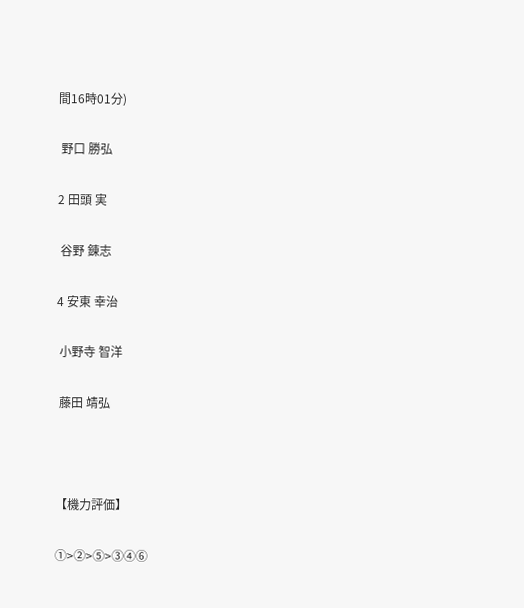間16時01分)

 野口 勝弘

2 田頭 実

 谷野 錬志

4 安東 幸治

 小野寺 智洋

 藤田 靖弘



【機力評価】

①>②>⑤>③④⑥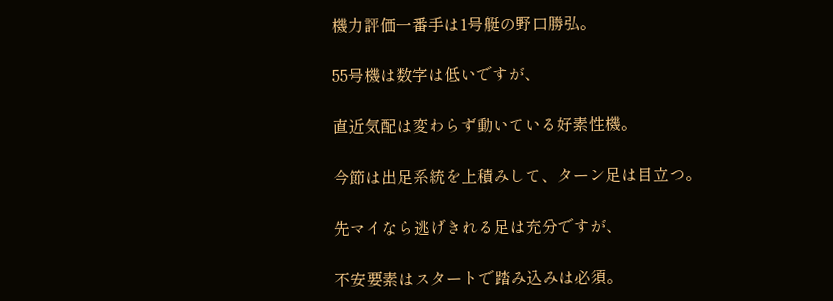機力評価一番手は1号艇の野口勝弘。

55号機は数字は低いですが、

直近気配は変わらず動いている好素性機。

今節は出足系統を上積みして、ターン足は目立つ。

先マイなら逃げきれる足は充分ですが、

不安要素はスタートで踏み込みは必須。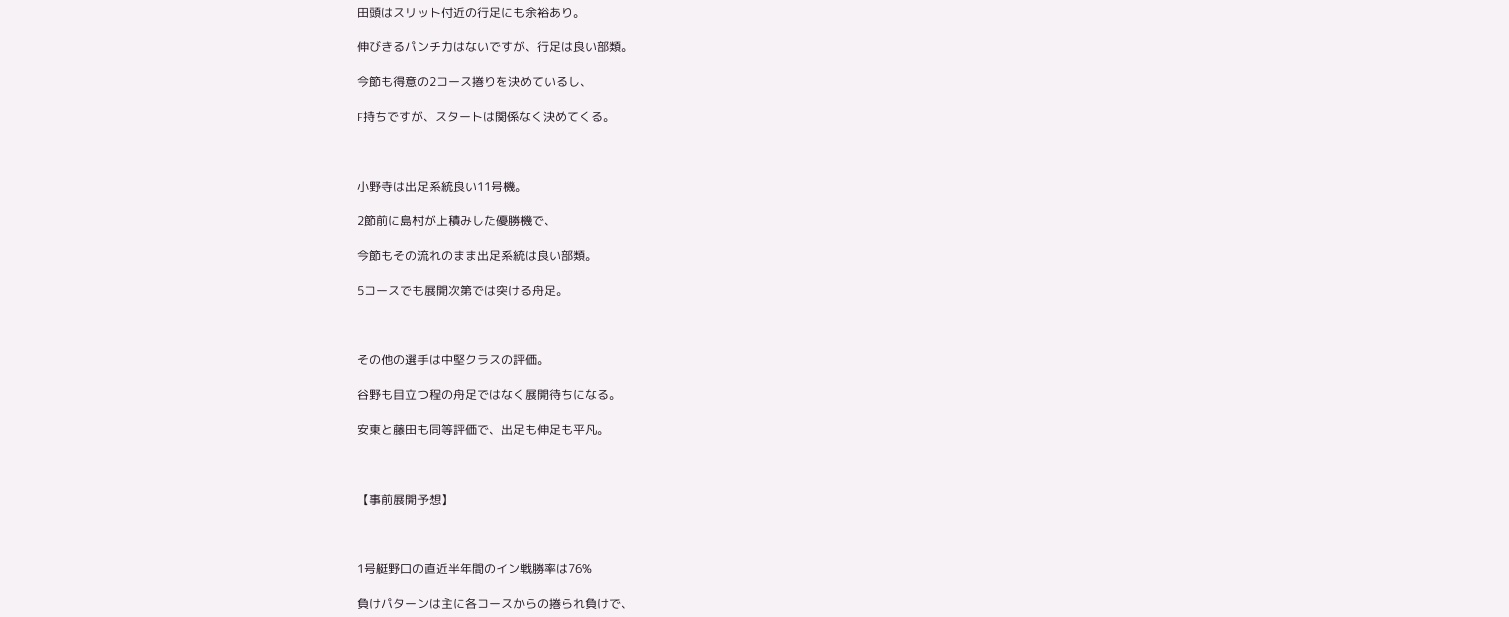田頭はスリット付近の行足にも余裕あり。

伸びきるパンチ力はないですが、行足は良い部類。

今節も得意の2コース捲りを決めているし、

F持ちですが、スタートは関係なく決めてくる。



小野寺は出足系統良い11号機。

2節前に島村が上積みした優勝機で、

今節もその流れのまま出足系統は良い部類。

5コースでも展開次第では突ける舟足。



その他の選手は中堅クラスの評価。

谷野も目立つ程の舟足ではなく展開待ちになる。

安東と藤田も同等評価で、出足も伸足も平凡。



【事前展開予想】



1号艇野口の直近半年間のイン戦勝率は76%

負けパターンは主に各コースからの捲られ負けで、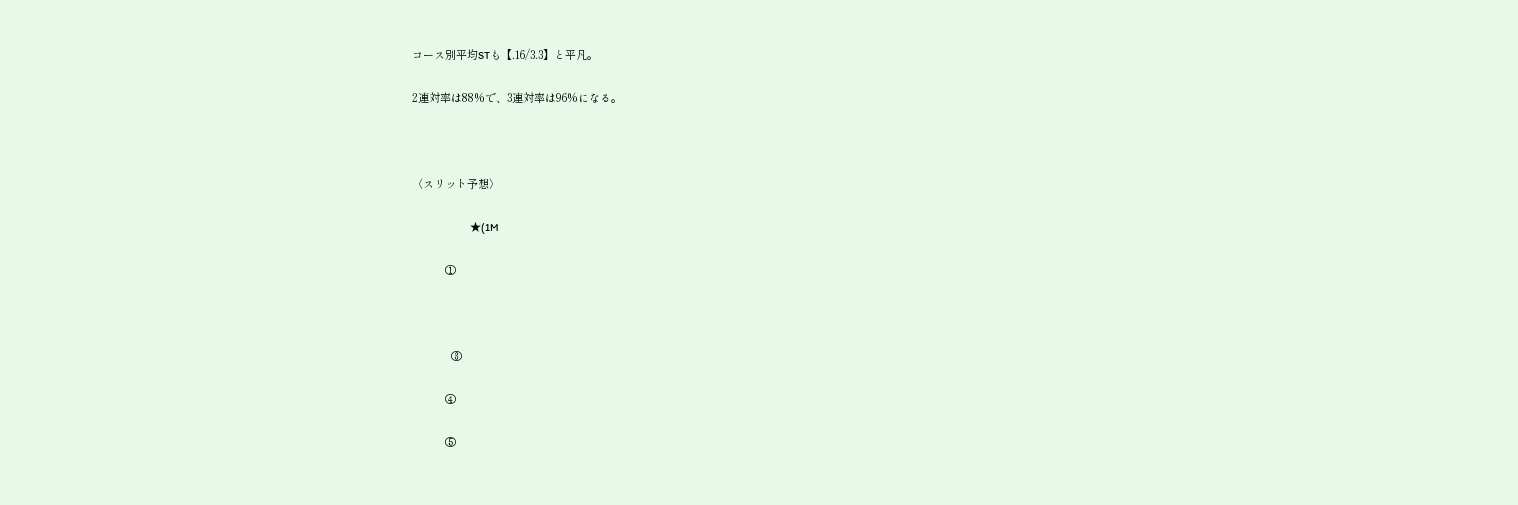コース別平均STも【.16/3.3】と平凡。

2連対率は88%で、3連対率は96%になる。



〈スリット予想〉

                             ★(1M

           ①



             ③

           ④

           ⑤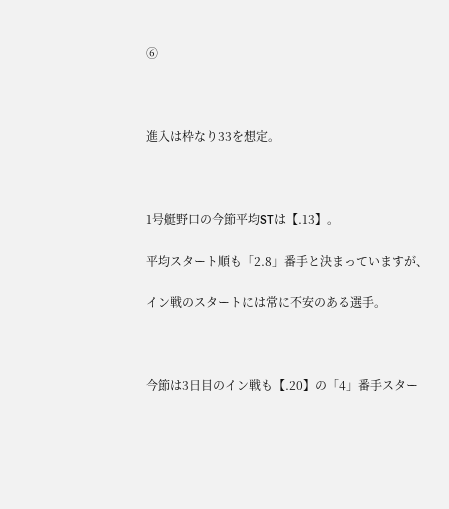⑥



進入は枠なり33を想定。



1号艇野口の今節平均STは【.13】。

平均スタート順も「2.8」番手と決まっていますが、

イン戦のスタートには常に不安のある選手。



今節は3日目のイン戦も【.20】の「4」番手スター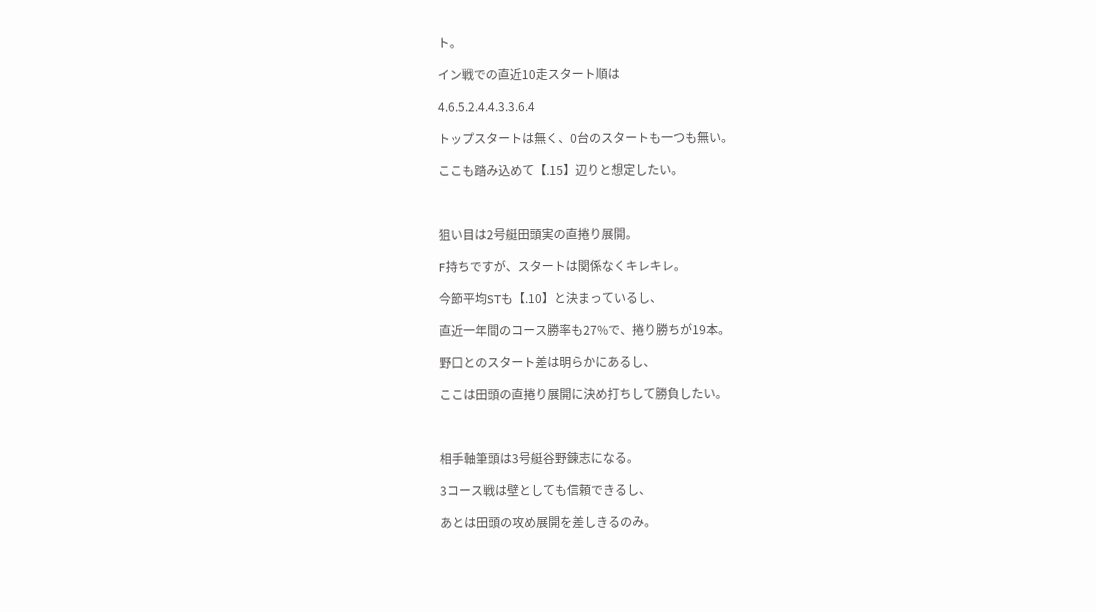ト。

イン戦での直近10走スタート順は

4.6.5.2.4.4.3.3.6.4

トップスタートは無く、0台のスタートも一つも無い。

ここも踏み込めて【.15】辺りと想定したい。



狙い目は2号艇田頭実の直捲り展開。

F持ちですが、スタートは関係なくキレキレ。

今節平均STも【.10】と決まっているし、

直近一年間のコース勝率も27%で、捲り勝ちが19本。

野口とのスタート差は明らかにあるし、

ここは田頭の直捲り展開に決め打ちして勝負したい。



相手軸筆頭は3号艇谷野錬志になる。

3コース戦は壁としても信頼できるし、

あとは田頭の攻め展開を差しきるのみ。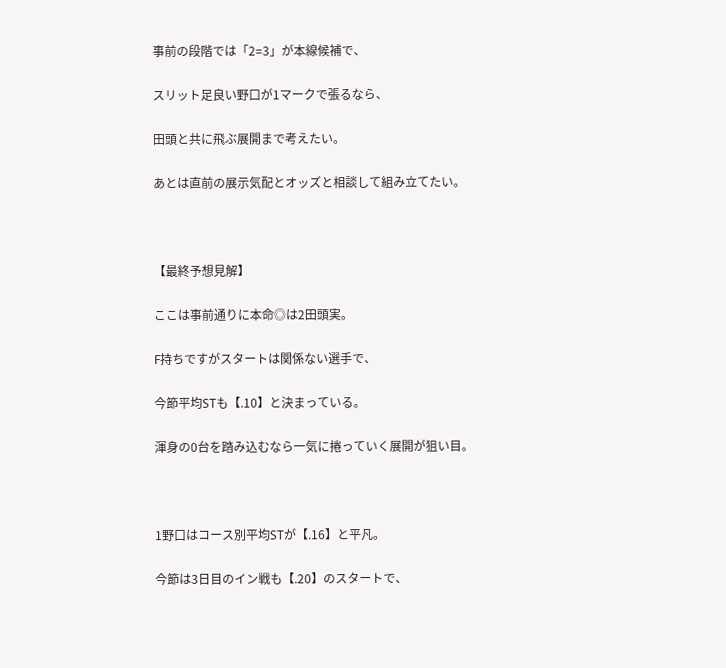事前の段階では「2=3」が本線候補で、

スリット足良い野口が1マークで張るなら、

田頭と共に飛ぶ展開まで考えたい。

あとは直前の展示気配とオッズと相談して組み立てたい。



【最終予想見解】

ここは事前通りに本命◎は2田頭実。

F持ちですがスタートは関係ない選手で、

今節平均STも【.10】と決まっている。

渾身の0台を踏み込むなら一気に捲っていく展開が狙い目。



1野口はコース別平均STが【.16】と平凡。

今節は3日目のイン戦も【.20】のスタートで、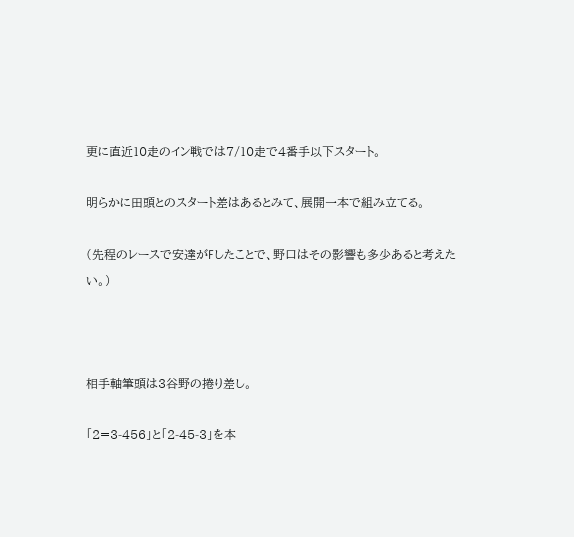更に直近10走のイン戦では7/10走で4番手以下スタート。

明らかに田頭とのスタート差はあるとみて、展開一本で組み立てる。

(先程のレースで安達がFしたことで、野口はその影響も多少あると考えたい。)



相手軸筆頭は3谷野の捲り差し。

「2=3-456」と「2-45-3」を本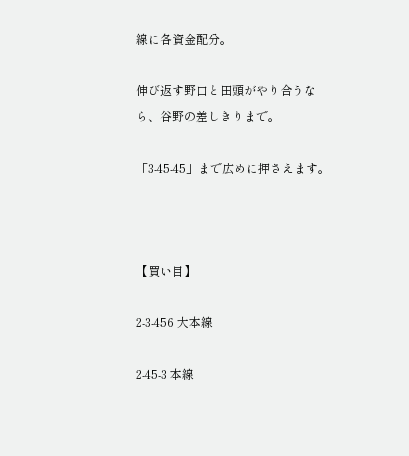線に各資金配分。

伸び返す野口と田頭がやり合うなら、谷野の差しきりまで。

「3-45-45」まで広めに押さえます。



【買い目】

2-3-456 大本線

2-45-3 本線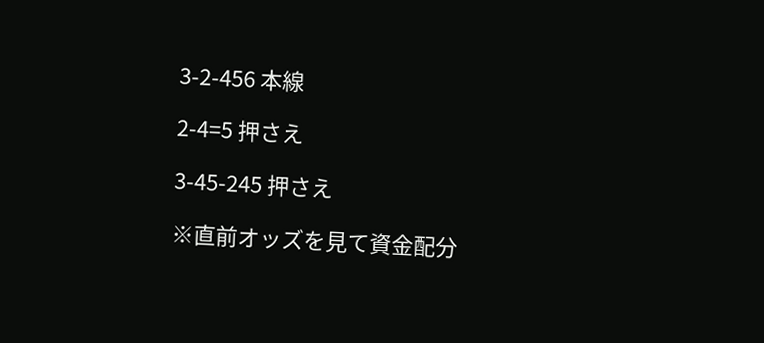3-2-456 本線

2-4=5 押さえ

3-45-245 押さえ

※直前オッズを見て資金配分